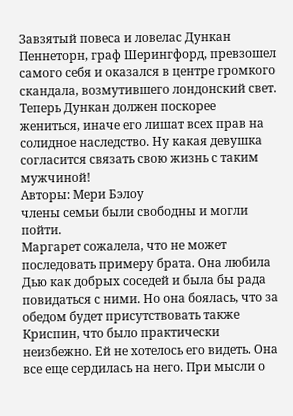Завзятый повеса и ловелас Дункан Пеннеторн, граф Шерингфорд, превзошел самого себя и оказался в центре громкого скандала, возмутившего лондонский свет. Теперь Дункан должен поскорее жениться, иначе его лишат всех прав на солидное наследство. Ну какая девушка согласится связать свою жизнь с таким мужчиной!
Авторы: Мери Бэлоу
члены семьи были свободны и могли пойти.
Маргарет сожалела, что не может последовать примеру брата. Она любила Дью как добрых соседей и была бы рада повидаться с ними. Но она боялась, что за обедом будет присутствовать также Криспин, что было практически неизбежно. Ей не хотелось его видеть. Она все еще сердилась на него. При мысли о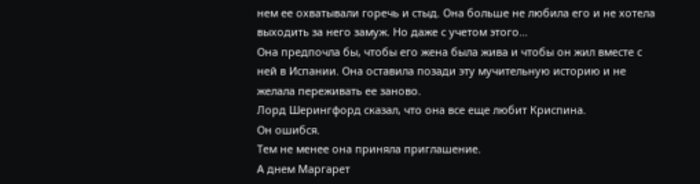нем ее охватывали горечь и стыд. Она больше не любила его и не хотела выходить за него замуж. Но даже с учетом этого…
Она предпочла бы, чтобы его жена была жива и чтобы он жил вместе с ней в Испании. Она оставила позади эту мучительную историю и не желала переживать ее заново.
Лорд Шерингфорд сказал, что она все еще любит Криспина.
Он ошибся.
Тем не менее она приняла приглашение.
А днем Маргарет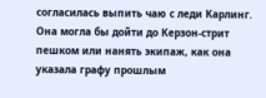согласилась выпить чаю с леди Карлинг. Она могла бы дойти до Керзон-стрит пешком или нанять экипаж, как она указала графу прошлым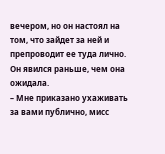вечером, но он настоял на том, что зайдет за ней и препроводит ее туда лично. Он явился раньше, чем она ожидала.
– Мне приказано ухаживать за вами публично, мисс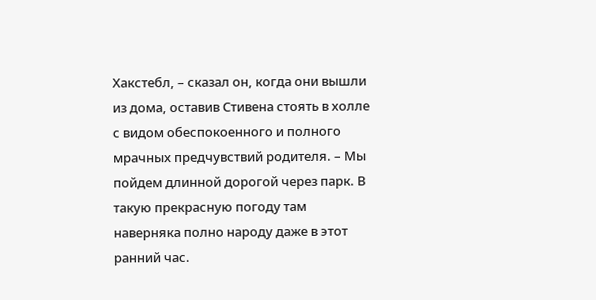Хакстебл, – сказал он, когда они вышли из дома, оставив Стивена стоять в холле с видом обеспокоенного и полного мрачных предчувствий родителя. – Мы пойдем длинной дорогой через парк. В такую прекрасную погоду там наверняка полно народу даже в этот ранний час.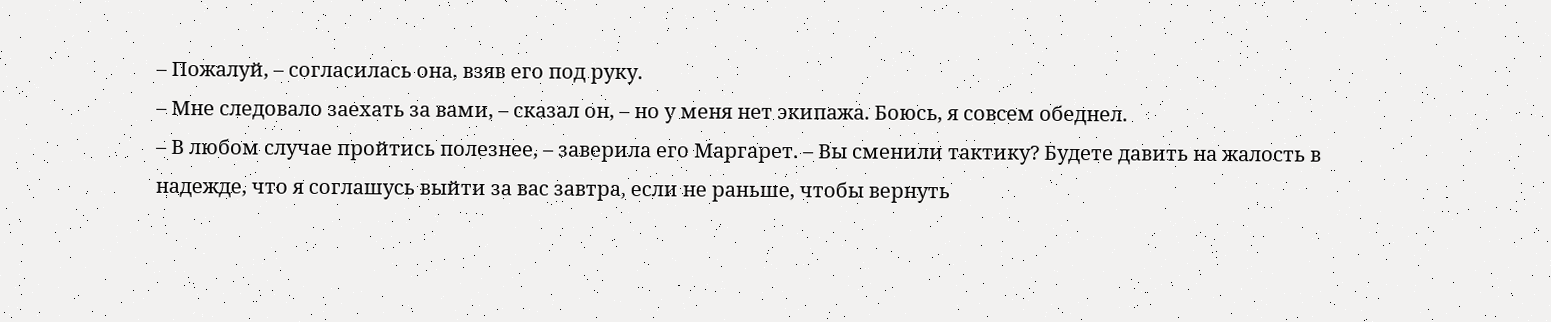– Пожалуй, – согласилась она, взяв его под руку.
– Мне следовало заехать за вами, – сказал он, – но у меня нет экипажа. Боюсь, я совсем обеднел.
– В любом случае пройтись полезнее, – заверила его Маргарет. – Вы сменили тактику? Будете давить на жалость в надежде, что я соглашусь выйти за вас завтра, если не раньше, чтобы вернуть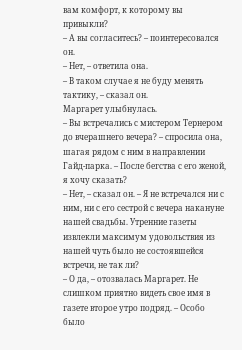вам комфорт, к которому вы привыкли?
– А вы согласитесь? – поинтересовался он.
– Нет, – ответила она.
– В таком случае я не буду менять тактику, – сказал он.
Маргарет улыбнулась.
– Вы встречались с мистером Тернером до вчерашнего вечера? – спросила она, шагая рядом с ним в направлении Гайд-парка. – После бегства с его женой, я хочу сказать?
– Нет, – сказал он. – Я не встречался ни с ним, ни с его сестрой с вечера накануне нашей свадьбы. Утренние газеты извлекли максимум удовольствия из нашей чуть было не состоявшейся встречи, не так ли?
– О да, – отозвалась Маргарет. Не слишком приятно видеть свое имя в газете второе утро подряд. – Особо было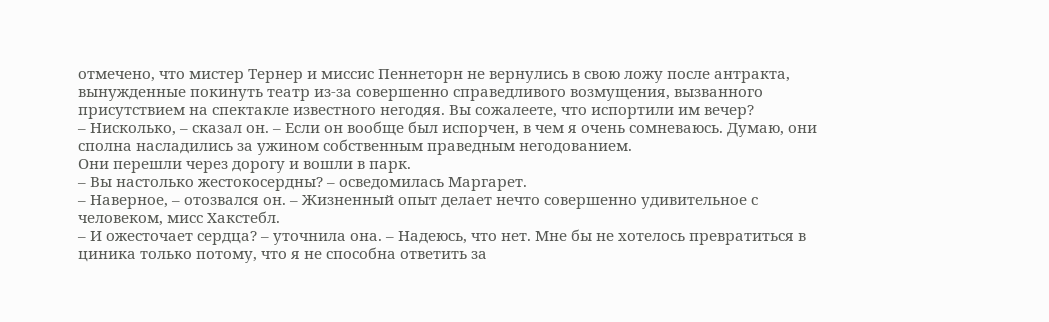отмечено, что мистер Тернер и миссис Пеннеторн не вернулись в свою ложу после антракта, вынужденные покинуть театр из-за совершенно справедливого возмущения, вызванного присутствием на спектакле известного негодяя. Вы сожалеете, что испортили им вечер?
– Нисколько, – сказал он. – Если он вообще был испорчен, в чем я очень сомневаюсь. Думаю, они сполна насладились за ужином собственным праведным негодованием.
Они перешли через дорогу и вошли в парк.
– Вы настолько жестокосердны? – осведомилась Маргарет.
– Наверное, – отозвался он. – Жизненный опыт делает нечто совершенно удивительное с человеком, мисс Хакстебл.
– И ожесточает сердца? – уточнила она. – Надеюсь, что нет. Мне бы не хотелось превратиться в циника только потому, что я не способна ответить за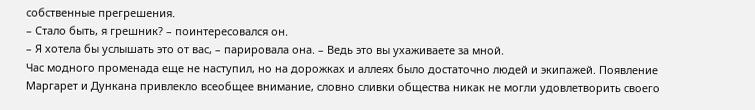собственные прегрешения.
– Стало быть, я грешник? – поинтересовался он.
– Я хотела бы услышать это от вас, – парировала она. – Ведь это вы ухаживаете за мной.
Час модного променада еще не наступил, но на дорожках и аллеях было достаточно людей и экипажей. Появление Маргарет и Дункана привлекло всеобщее внимание, словно сливки общества никак не могли удовлетворить своего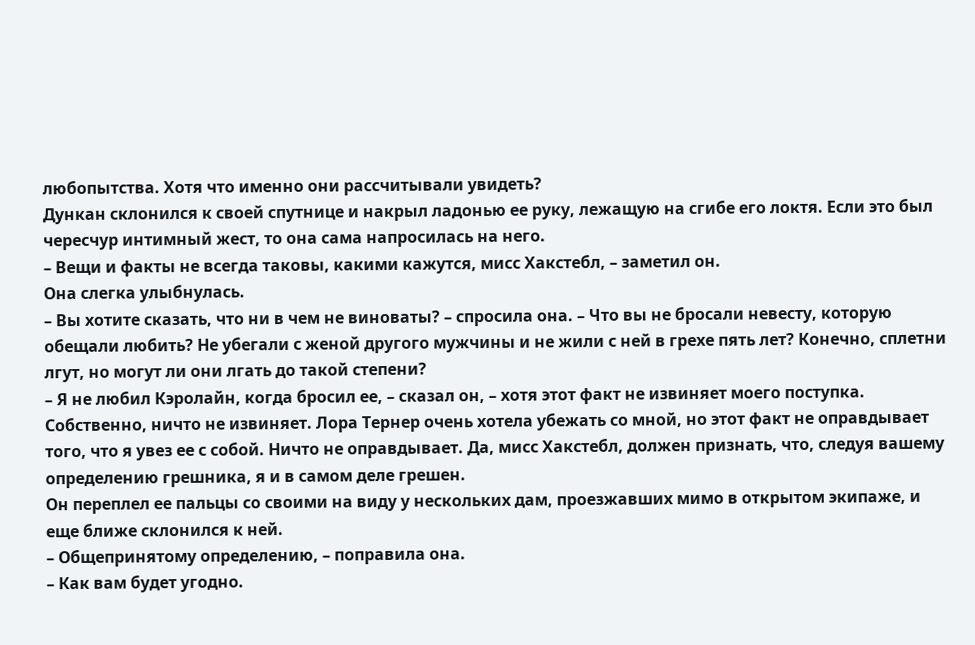любопытства. Хотя что именно они рассчитывали увидеть?
Дункан склонился к своей спутнице и накрыл ладонью ее руку, лежащую на сгибе его локтя. Если это был чересчур интимный жест, то она сама напросилась на него.
– Вещи и факты не всегда таковы, какими кажутся, мисс Хакстебл, – заметил он.
Она слегка улыбнулась.
– Вы хотите сказать, что ни в чем не виноваты? – спросила она. – Что вы не бросали невесту, которую обещали любить? Не убегали с женой другого мужчины и не жили с ней в грехе пять лет? Конечно, сплетни лгут, но могут ли они лгать до такой степени?
– Я не любил Кэролайн, когда бросил ее, – сказал он, – хотя этот факт не извиняет моего поступка. Собственно, ничто не извиняет. Лора Тернер очень хотела убежать со мной, но этот факт не оправдывает того, что я увез ее с собой. Ничто не оправдывает. Да, мисс Хакстебл, должен признать, что, следуя вашему определению грешника, я и в самом деле грешен.
Он переплел ее пальцы со своими на виду у нескольких дам, проезжавших мимо в открытом экипаже, и еще ближе склонился к ней.
– Общепринятому определению, – поправила она.
– Как вам будет угодно.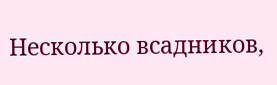Несколько всадников,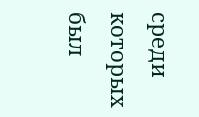среди которых был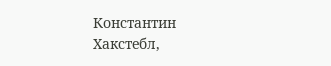Константин Хакстебл,